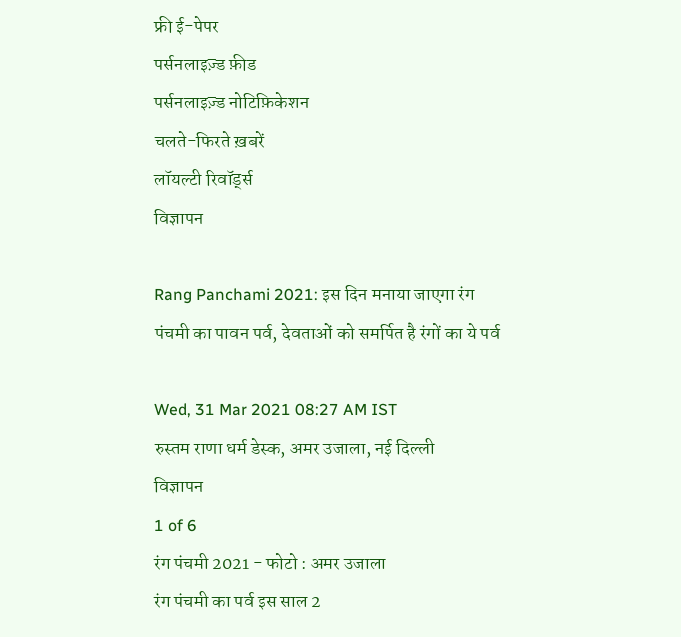फ्री ई-पेपर
पर्सनलाइज़्ड फ़ीड
पर्सनलाइज़्ड नोटिफ़िकेशन
चलते-फिरते ख़बरें
लॉयल्टी रिवॉर्ड्स
विज्ञापन

Rang Panchami 2021: इस दिन मनाया जाएगा रंग पंचमी का पावन पर्व, देवताओं को समर्पित है रंगों का ये पर्व

Wed, 31 Mar 2021 08:27 AM IST
रुस्तम राणा धर्म डेस्क, अमर उजाला, नई दिल्ली
विज्ञापन
1 of 6
रंग पंचमी 2021 - फोटो : अमर उजाला
रंग पंचमी का पर्व इस साल 2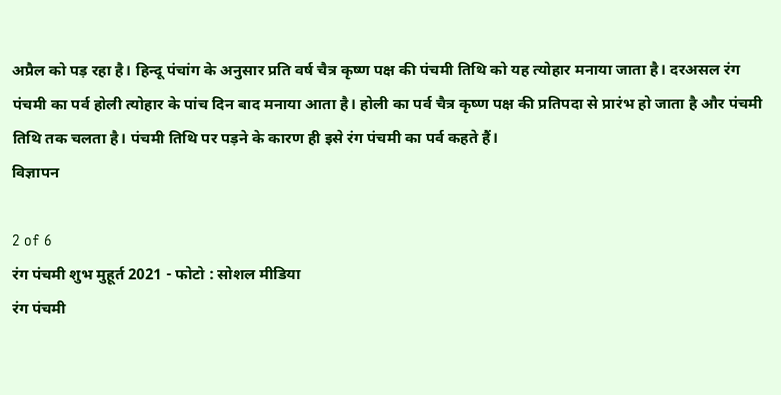अप्रैल को पड़ रहा है। हिन्दू पंचांग के अनुसार प्रति वर्ष चैत्र कृष्ण पक्ष की पंचमी तिथि को यह त्योहार मनाया जाता है। दरअसल रंग पंचमी का पर्व होली त्योहार के पांच दिन बाद मनाया आता है। होली का पर्व चैत्र कृष्ण पक्ष की प्रतिपदा से प्रारंभ हो जाता है और पंचमी तिथि तक चलता है। पंचमी तिथि पर पड़ने के कारण ही इसे रंग पंचमी का पर्व कहते हैं।
विज्ञापन

2 of 6
रंग पंचमी शुभ मुहूर्त 2021 - फोटो : सोशल मीडिया
रंग पंचमी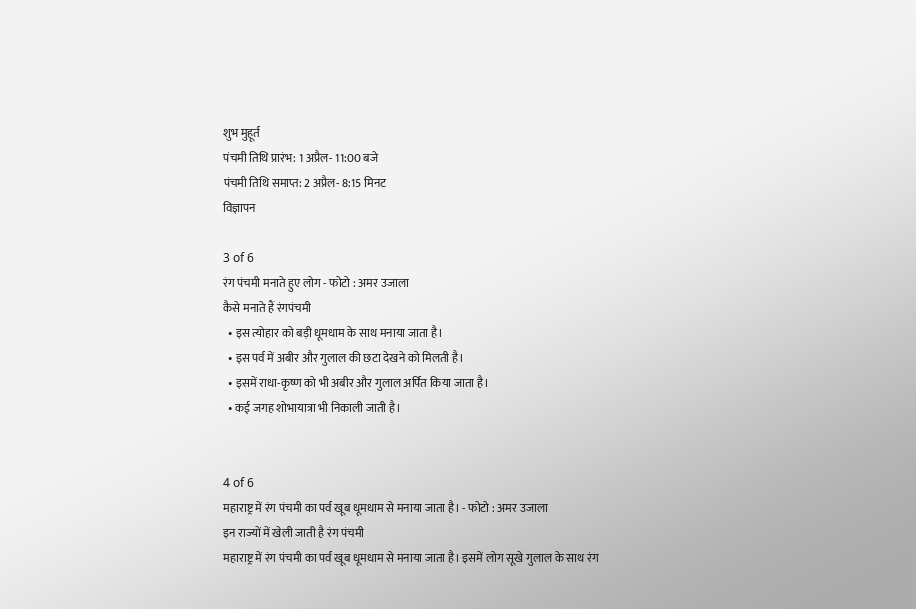शुभ मुहूर्त
पंचमी तिथि प्रारंभ: 1 अप्रैल- 11:00 बजे
पंचमी तिथि समाप्त: 2 अप्रैल- 8:15 मिनट
विज्ञापन

3 of 6
रंग पंचमी मनाते हुए लोग - फोटो : अमर उजाला
कैसे मनाते हैं रंगपंचमी
  • इस त्योहार को बड़ी धूमधाम के साथ मनाया जाता है।
  • इस पर्व में अबीर और गुलाल की छटा देखने को मिलती है।
  • इसमें राधा-कृष्ण को भी अबीर और गुलाल अर्पित किया जाता है।
  • कई जगह शोभायात्रा भी निकाली जाती है।


4 of 6
महाराष्ट्र में रंग पंचमी का पर्व खूब धूमधाम से मनाया जाता है। - फोटो : अमर उजाला
इन राज्यों में खेली जाती है रंग पंचमी
महाराष्ट्र में रंग पंचमी का पर्व खूब धूमधाम से मनाया जाता है। इसमें लोग सूखे गुलाल के साथ रंग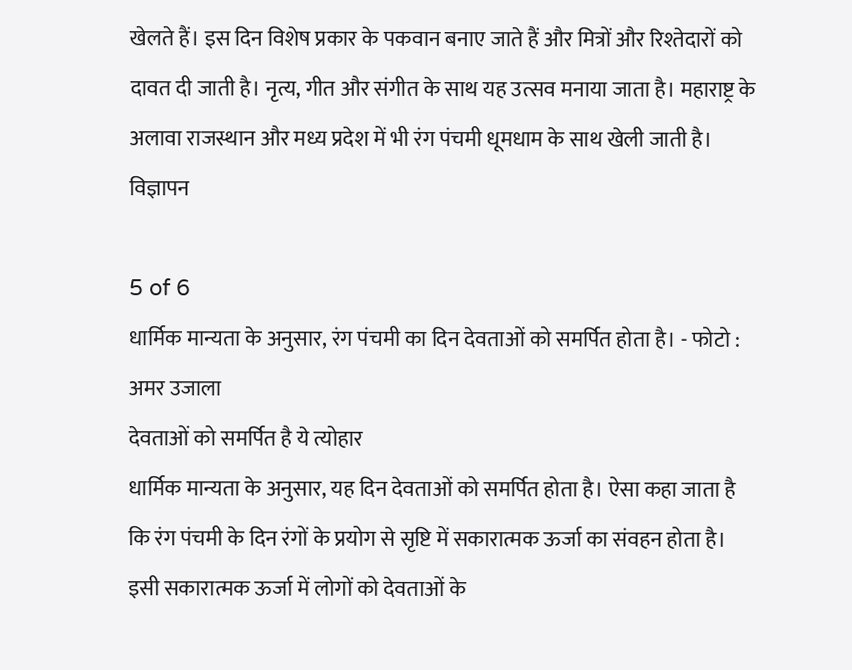खेलते हैं। इस दिन विशेष प्रकार के पकवान बनाए जाते हैं और मित्रों और रिश्तेदारों को दावत दी जाती है। नृत्य, गीत और संगीत के साथ यह उत्सव मनाया जाता है। महाराष्ट्र के अलावा राजस्थान और मध्य प्रदेश में भी रंग पंचमी धूमधाम के साथ खेली जाती है।
विज्ञापन

5 of 6
धार्मिक मान्यता के अनुसार, रंग पंचमी का दिन देवताओं को समर्पित होता है। - फोटो : अमर उजाला
देवताओं को समर्पित है ये त्योहार
धार्मिक मान्यता के अनुसार, यह दिन देवताओं को समर्पित होता है। ऐसा कहा जाता है कि रंग पंचमी के दिन रंगों के प्रयोग से सृष्टि में सकारात्मक ऊर्जा का संवहन होता है। इसी सकारात्मक ऊर्जा में लोगों को देवताओं के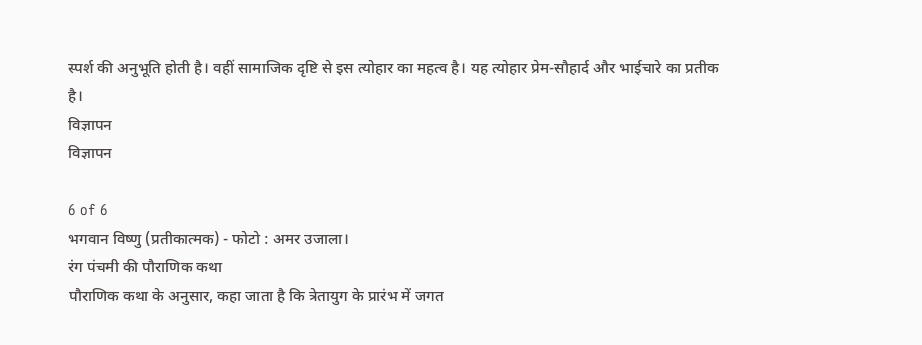स्पर्श की अनुभूति होती है। वहीं सामाजिक दृष्टि से इस त्योहार का महत्व है। यह त्योहार प्रेम-सौहार्द और भाईचारे का प्रतीक है।
विज्ञापन
विज्ञापन

6 of 6
भगवान विष्णु (प्रतीकात्मक) - फोटो : अमर उजाला।
रंग पंचमी की पौराणिक कथा
पौराणिक कथा के अनुसार, कहा जाता है कि त्रेतायुग के प्रारंभ में जगत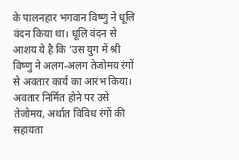के पालनहार भगवान विष्णु ने धूलि वंदन किया था। धूलि वंदन से आशय ये है कि 'उस युग में श्री विष्णु ने अलग-अलग तेजोमय रंगों से अवतार कार्य का आरंभ किया। अवतार निर्मित होने पर उसे तेजोमय, अर्थात विविध रंगों की सहायता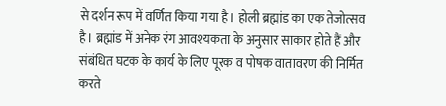से दर्शन रूप में वर्णित किया गया है। होली ब्रह्मांड का एक तेजोत्सव है। ब्रह्मांड में अनेक रंग आवश्यकता के अनुसार साकार होते हैं और संबंधित घटक के कार्य के लिए पूरक व पोषक वातावरण की निर्मित करते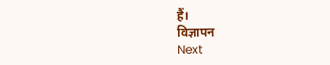हैं।
विज्ञापन
Next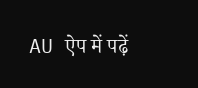AU ऐप में पढ़ें